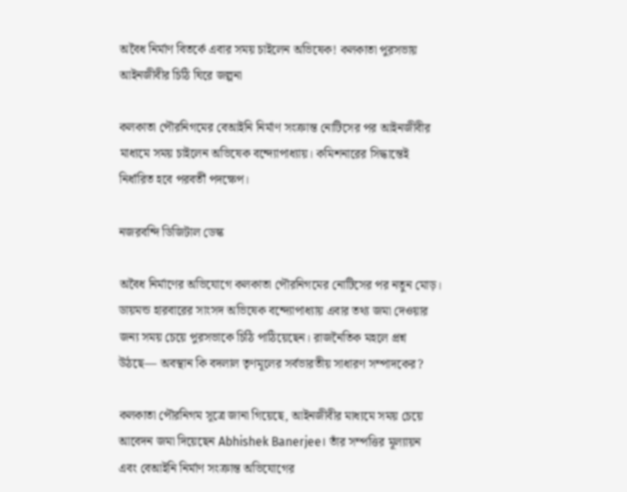অবৈধ নির্মাণ বিতর্কে এবার সময় চাইলেন অভিষেক! কলকাতা পুরসভায় আইনজীবীর চিঠি ঘিরে জল্পনা

কলকাতা পৌরনিগমের বেআইনি নির্মাণ সংক্রান্ত নোটিসের পর আইনজীবীর মাধ্যমে সময় চাইলেন অভিষেক বন্দ্যোপাধ্যায়। কমিশনারের সিদ্ধান্তেই নির্ধারিত হবে পরবর্তী পদক্ষেপ।

নজরবন্দি ডিজিটাল ডেস্ক

অবৈধ নির্মাণের অভিযোগে কলকাতা পৌরনিগমের নোটিসের পর নতুন মোড়। ডায়মন্ড হারবারের সাংসদ অভিষেক বন্দ্যোপাধ্যায় এবার তথ্য জমা দেওয়ার জন্য সময় চেয়ে পুরসভাকে চিঠি পাঠিয়েছেন। রাজনৈতিক মহলে প্রশ্ন উঠছে— অবস্থান কি বদলাল তৃণমূলের সর্বভারতীয় সাধারণ সম্পাদকের?

কলকাতা পৌরনিগম সূত্রে জানা গিয়েছে, আইনজীবীর মাধ্যমে সময় চেয়ে আবেদন জমা দিয়েছেন Abhishek Banerjee। তাঁর সম্পত্তির মূল্যায়ন এবং বেআইনি নির্মাণ সংক্রান্ত অভিযোগের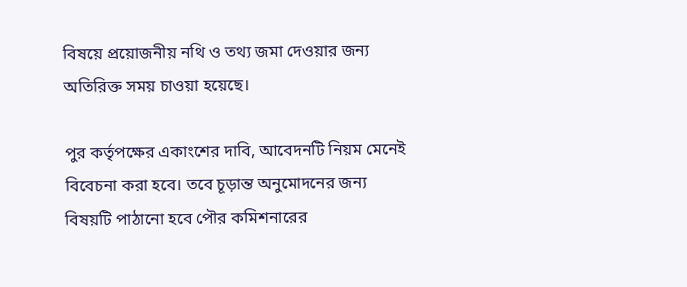বিষয়ে প্রয়োজনীয় নথি ও তথ্য জমা দেওয়ার জন্য অতিরিক্ত সময় চাওয়া হয়েছে।

পুর কর্তৃপক্ষের একাংশের দাবি, আবেদনটি নিয়ম মেনেই বিবেচনা করা হবে। তবে চূড়ান্ত অনুমোদনের জন্য বিষয়টি পাঠানো হবে পৌর কমিশনারের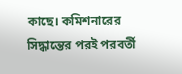কাছে। কমিশনারের সিদ্ধান্তের পরই পরবর্তী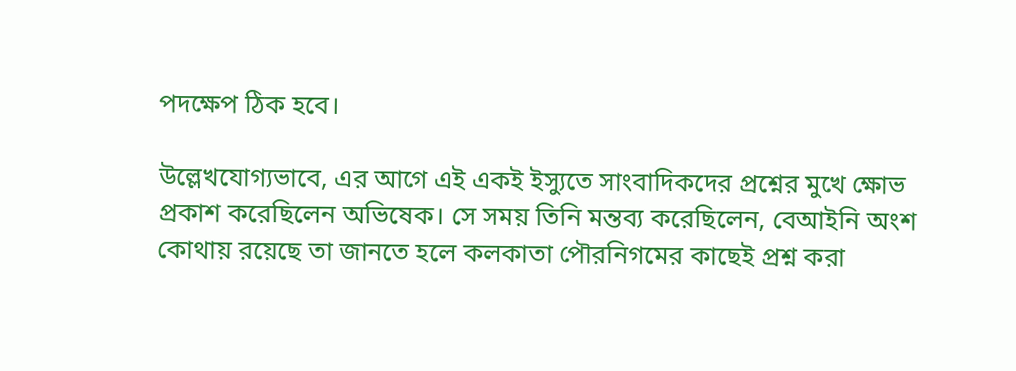পদক্ষেপ ঠিক হবে।

উল্লেখযোগ্যভাবে, এর আগে এই একই ইস্যুতে সাংবাদিকদের প্রশ্নের মুখে ক্ষোভ প্রকাশ করেছিলেন অভিষেক। সে সময় তিনি মন্তব্য করেছিলেন, বেআইনি অংশ কোথায় রয়েছে তা জানতে হলে কলকাতা পৌরনিগমের কাছেই প্রশ্ন করা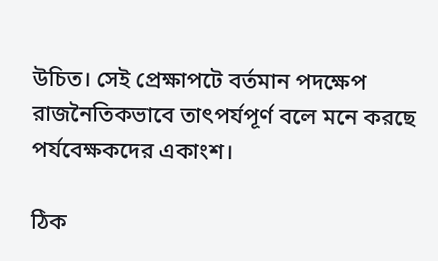উচিত। সেই প্রেক্ষাপটে বর্তমান পদক্ষেপ রাজনৈতিকভাবে তাৎপর্যপূর্ণ বলে মনে করছে পর্যবেক্ষকদের একাংশ।

ঠিক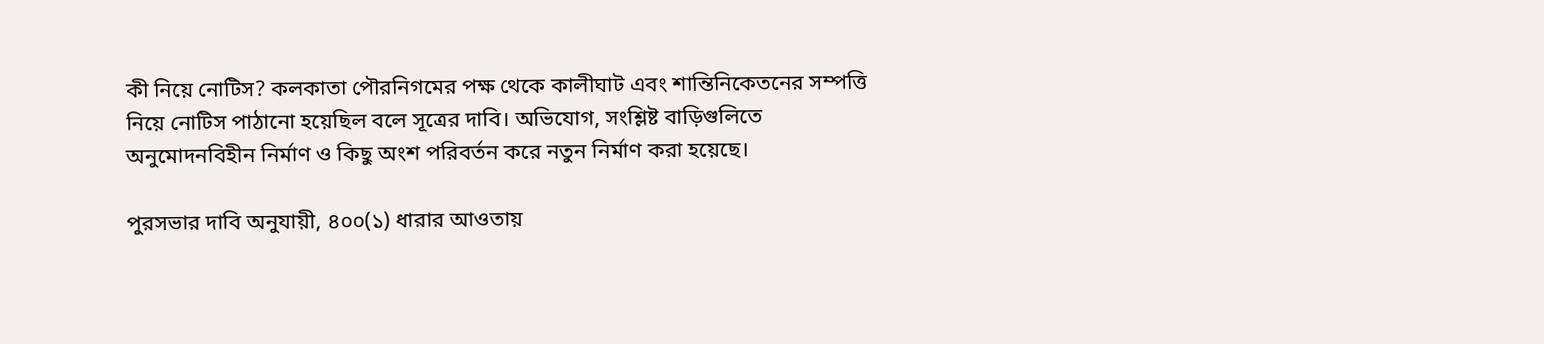কী নিয়ে নোটিস? কলকাতা পৌরনিগমের পক্ষ থেকে কালীঘাট এবং শান্তিনিকেতনের সম্পত্তি নিয়ে নোটিস পাঠানো হয়েছিল বলে সূত্রের দাবি। অভিযোগ, সংশ্লিষ্ট বাড়িগুলিতে অনুমোদনবিহীন নির্মাণ ও কিছু অংশ পরিবর্তন করে নতুন নির্মাণ করা হয়েছে।

পুরসভার দাবি অনুযায়ী, ৪০০(১) ধারার আওতায়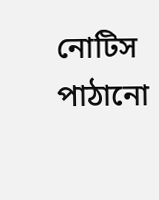নোটিস পাঠানো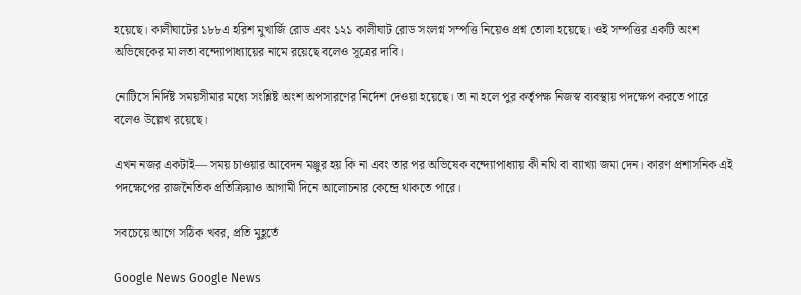হয়েছে। কালীঘাটের ১৮৮এ হরিশ মুখার্জি রোড এবং ১২১ কালীঘাট রোড সংলগ্ন সম্পত্তি নিয়েও প্রশ্ন তোলা হয়েছে। ওই সম্পত্তির একটি অংশ অভিষেকের মা লতা বন্দ্যোপাধ্যায়ের নামে রয়েছে বলেও সূত্রের দাবি।

নোটিসে নির্দিষ্ট সময়সীমার মধ্যে সংশ্লিষ্ট অংশ অপসারণের নির্দেশ দেওয়া হয়েছে। তা না হলে পুর কর্তৃপক্ষ নিজস্ব ব্যবস্থায় পদক্ষেপ করতে পারে বলেও উল্লেখ রয়েছে।

এখন নজর একটাই— সময় চাওয়ার আবেদন মঞ্জুর হয় কি না এবং তার পর অভিষেক বন্দ্যোপাধ্যায় কী নথি বা ব্যাখ্যা জমা দেন। কারণ প্রশাসনিক এই পদক্ষেপের রাজনৈতিক প্রতিক্রিয়াও আগামী দিনে আলোচনার কেন্দ্রে থাকতে পারে।

সবচেয়ে আগে সঠিক খবর, প্রতি মুহূর্তে

Google News Google News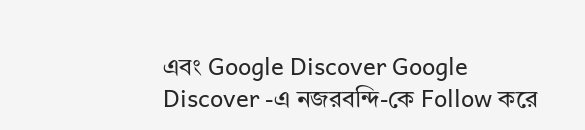এবং Google Discover Google Discover -এ নজরবন্দি-কে Follow করে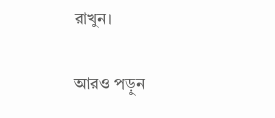রাখুন।

আরও পড়ুন